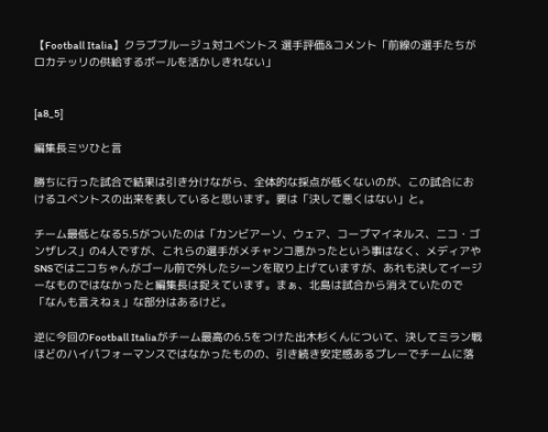【Football Italia】クラブブルージュ対ユベントス 選手評価&コメント「前線の選手たちがロカテッリの供給するボールを活かしきれない」


[a8_5]

編集長ミツひと言

勝ちに行った試合で結果は引き分けながら、全体的な採点が低くないのが、この試合におけるユベントスの出来を表していると思います。要は「決して悪くはない」と。

チーム最低となる5.5がついたのは「カンビアーソ、ウェア、コープマイネルス、ニコ・ゴンザレス」の4人ですが、これらの選手がメチャンコ悪かったという事はなく、メディアやSNSではニコちゃんがゴール前で外したシーンを取り上げていますが、あれも決してイージーなものではなかったと編集長は捉えています。まぁ、北島は試合から消えていたので「なんも言えねぇ」な部分はあるけど。

逆に今回のFootball Italiaがチーム最高の6.5をつけた出木杉くんについて、決してミラン戦ほどのハイパフォーマンスではなかったものの、引き続き安定感あるプレーでチームに落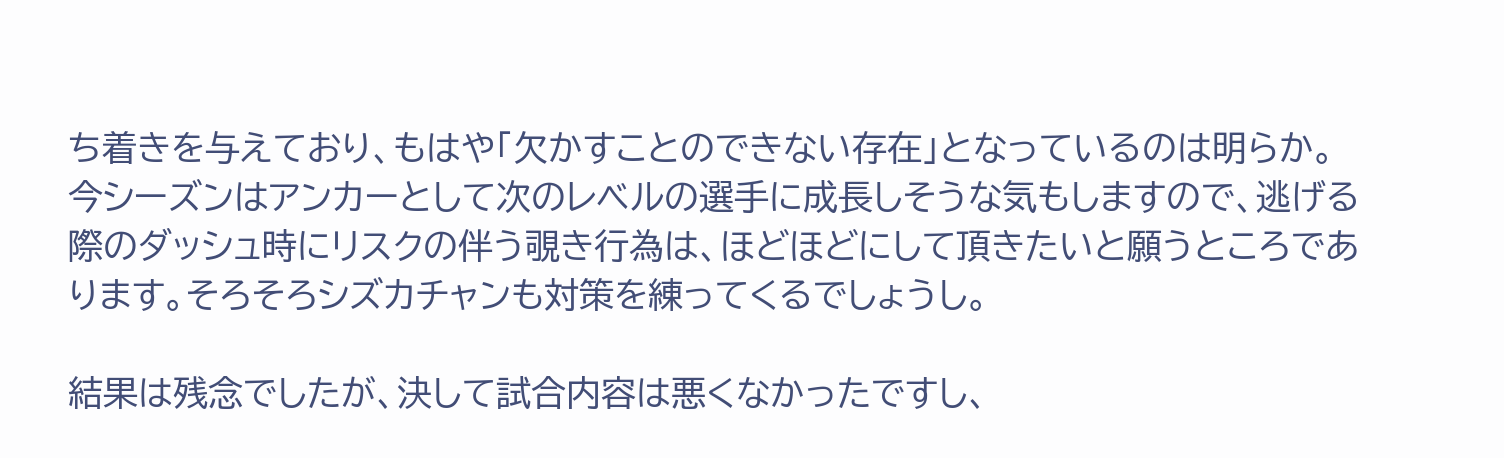ち着きを与えており、もはや「欠かすことのできない存在」となっているのは明らか。今シーズンはアンカーとして次のレベルの選手に成長しそうな気もしますので、逃げる際のダッシュ時にリスクの伴う覗き行為は、ほどほどにして頂きたいと願うところであります。そろそろシズカチャンも対策を練ってくるでしょうし。

結果は残念でしたが、決して試合内容は悪くなかったですし、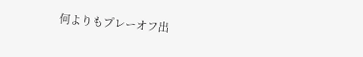何よりもプレーオフ出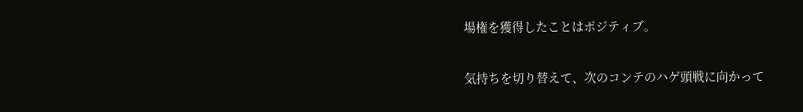場権を獲得したことはポジティブ。

気持ちを切り替えて、次のコンテのハゲ頭戦に向かって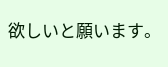欲しいと願います。